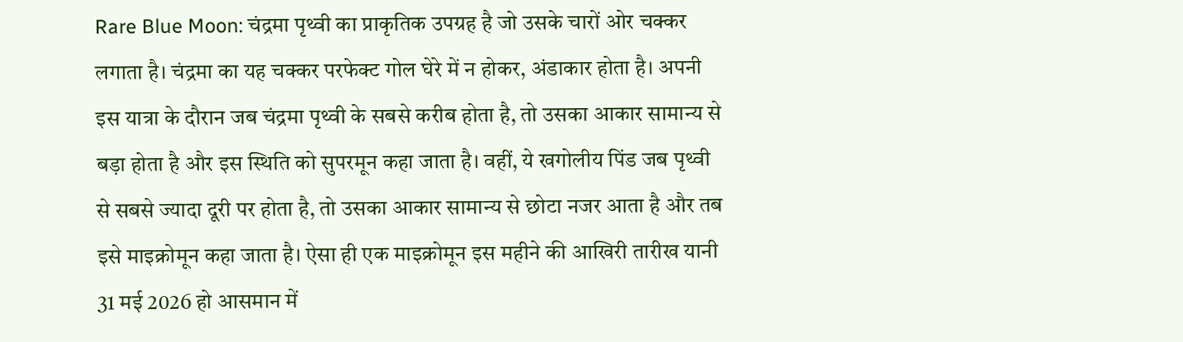Rare Blue Moon: चंद्रमा पृथ्वी का प्राकृतिक उपग्रह है जो उसके चारों ओर चक्कर लगाता है। चंद्रमा का यह चक्कर परफेक्ट गोल घेरे में न होकर, अंडाकार होता है। अपनी इस यात्रा के दौरान जब चंद्रमा पृथ्वी के सबसे करीब होता है, तो उसका आकार सामान्य से बड़ा होता है और इस स्थिति को सुपरमून कहा जाता है। वहीं, ये खगोलीय पिंड जब पृथ्वी से सबसे ज्यादा दूरी पर होता है, तो उसका आकार सामान्य से छोटा नजर आता है और तब इसे माइक्रोमून कहा जाता है। ऐसा ही एक माइक्रोमून इस महीने की आखिरी तारीख यानी 31 मई 2026 हो आसमान में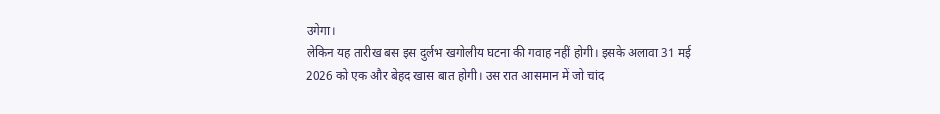उगेगा।
लेकिन यह तारीख बस इस दुर्लभ खगोलीय घटना की गवाह नहीं होगी। इसके अलावा 31 मई 2026 को एक और बेहद खास बात होगी। उस रात आसमान में जो चांद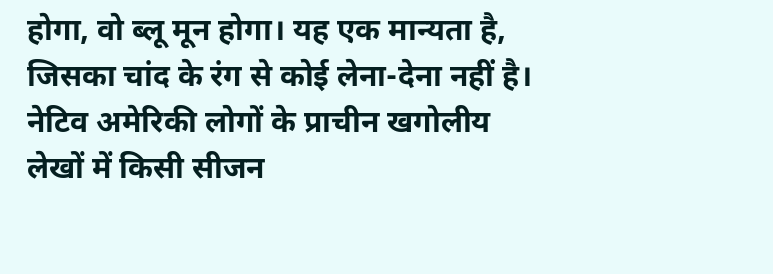होगा, वो ब्लू मून होगा। यह एक मान्यता है, जिसका चांद के रंग से कोई लेना-देना नहीं है। नेटिव अमेरिकी लोगों के प्राचीन खगोलीय लेखों में किसी सीजन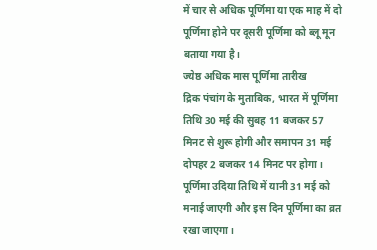में चार से अधिक पूर्णिमा या एक माह में दो पूर्णिमा होने पर दूसरी पूर्णिमा को ब्लू मून बताया गया है।
ज्येष्ठ अधिक मास पूर्णिमा तारीख
द्रिक पंचांग के मुताबिक, भारत में पूर्णिमा तिथि 30 मई की सुबह 11 बजकर 57 मिनट से शुरू होगी और समापन 31 मई दोपहर 2 बजकर 14 मिनट पर होगा। पूर्णिमा उदिया तिथि में यानी 31 मई को मनाई जाएगी और इस दिन पूर्णिमा का व्रत रखा जाएगा।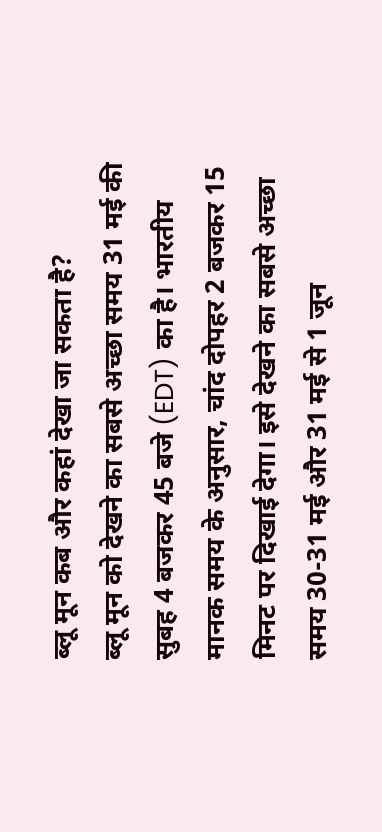ब्लू मून कब और कहां देखा जा सकता है?
ब्लू मून को देखने का सबसे अच्छा समय 31 मई की सुबह 4 बजकर 45 बजे (EDT) का है। भारतीय मानक समय के अनुसार, चांद दोपहर 2 बजकर 15 मिनट पर दिखाई देगा। इसे देखने का सबसे अच्छा समय 30-31 मई और 31 मई से 1 जून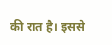की रात है। इससे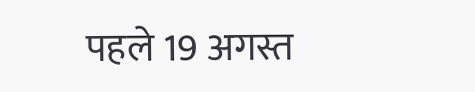पहले 19 अगस्त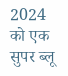2024 को एक सुपर ब्लू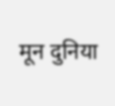मून दुनिया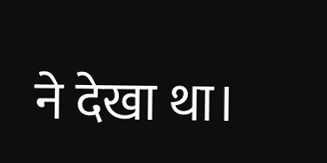ने देखा था।